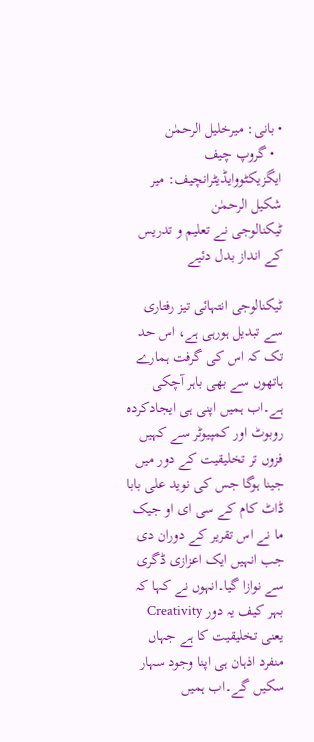• بانی: میرخلیل الرحمٰن
  • گروپ چیف ایگزیکٹووایڈیٹرانچیف: میر شکیل الرحمٰن
ٹیکنالوجی نے تعلیم و تدریس کے انداز بدل دئیے

ٹیکنالوجی انتہائی تیز رفتاری سے تبدیل ہورہی ہے، اس حد تک کہ اس کی گرفت ہمارے ہاتھوں سے بھی باہر آچکی ہے۔اب ہمیں اپنی ہی ایجادکردہ روبوٹ اور کمپیوٹر سے کہیں فزوں تر تخلیقیت کے دور میں جینا ہوگا جس کی نوید علی بابا ڈاٹ کام کے سی ای او جیک ما نے اس تقریر کے دوران دی جب انہیں ایک اعزازی ڈگری سے نوازا گیا۔انہوں نے کہا کہ بہر کیف یہ دور Creativity یعنی تخلیقیت کا ہے جہاں منفرد اذہان ہی اپنا وجود سہار سکیں گے۔اب ہمیں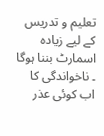تعلیم و تدریس کے لیے زیادہ اسمارٹ بننا ہوگا ۔ ناخواندگی کا اب کوئی عذر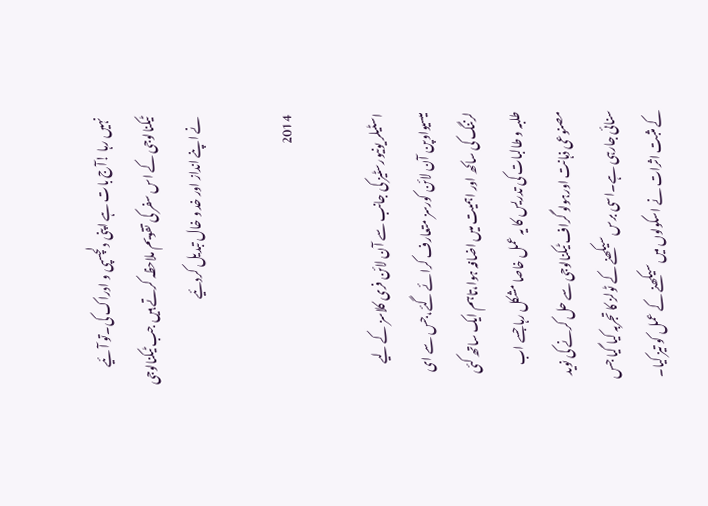نہیں رہا !آج بات ہے اپنی دلچسپی و ادراک کی۔تو آئیے ٹیکنالوجی کے اس سفر کی تقویم ملاحظہ کرتے ہیں جب ٹیکنالوجی نے اپنے انداز اور خد و خال تبدیل کردئیے

2014

اسٹیلر یونیورسٹیز کی جانب سے آن لائن فری کلاسز کے لیے میسیواوپن آن لائن کورسز متعارف کرائے گئے،جس سے ای لرننگ کی ساکھ اور اہمیت میں اضافہ ہوا،تاہم ایک ساتھ کئی طلبہ و طالبات کی تدریس کا یہ عمل خاصا مشکل رہا جسے اب مصنوعی ذہانت اورہولو گراف ٹیکنالوجی سے حل کرنے کی نوید سنائی جارہی ہے۔اسی برس سیکھنے کے ٹولز کا تجربہ کیا گیا جس کے مثبت اثرات نے اسکولوں میں سیکھنے کے عمل کو تیز کیا۔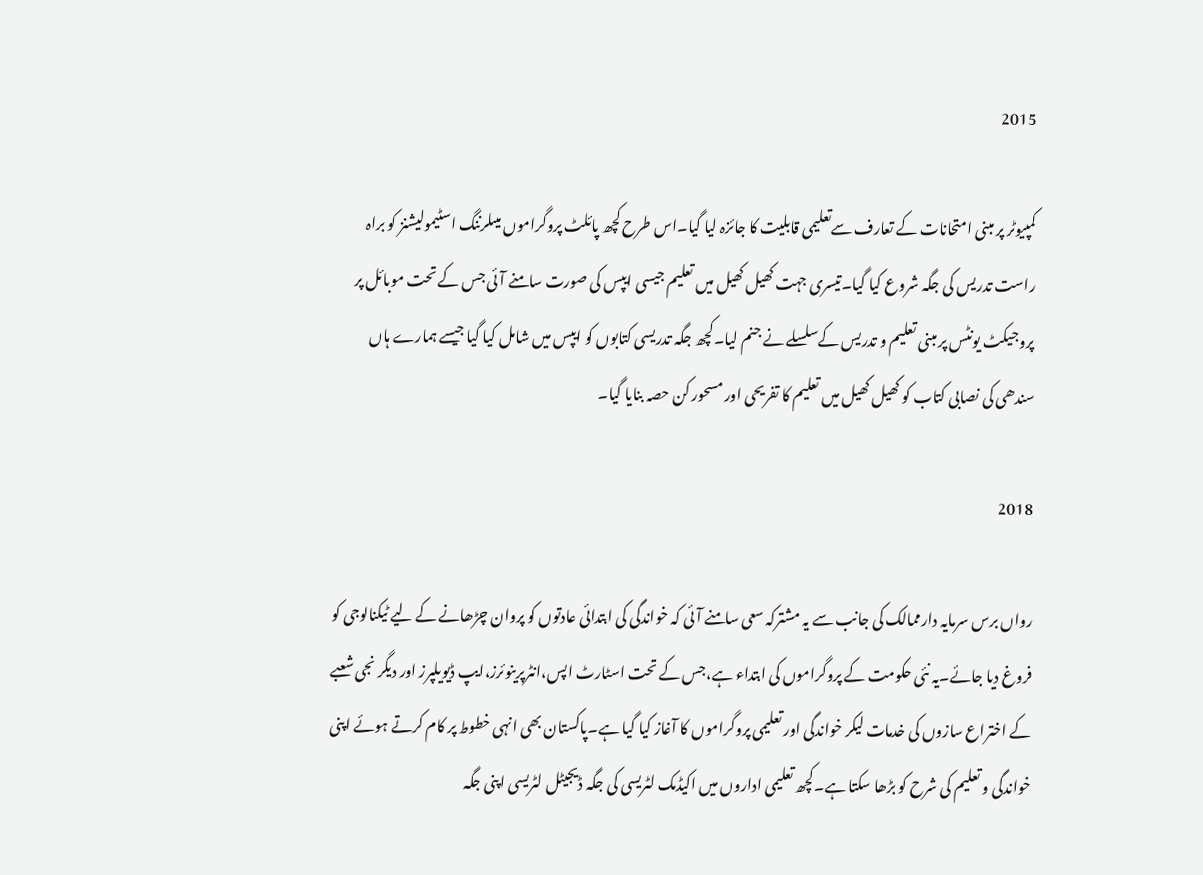2015

کمپیوٹر پر مبنی امتحانات کے تعارف سےتعلیمی قابلیت کا جائزہ لیا گیا۔اس طرح کچھ پائلٹ پروگراموں میںلرننگ اسٹیمولیشنز کو براہ راست تدریس کی جگہ شروع کیا گیا۔تیسری جہت کھیل کھیل میں تعلیم جیسی ایپس کی صورت سامنے آئی جس کے تحت موبائل پر پروجیکٹ یونٹس پر مبنی تعلیم و تدریس کےسلسلے نے جنم لیا۔کچھ جگہ تدریسی کتابوں کو ایپس میں شامل کیا گیا جیسے ہمارے ہاں سندھی کی نصابی کتاب کو کھیل کھیل میں تعلیم کا تفریحی اور مسحور کن حصہ بنایا گیا۔

2018

رواں برس سرمایہ دارممالک کی جانب سے یہ مشترکہ سعی سامنے آئی کہ خواندگی کی ابتدائی عادتوں کو پروان چڑھانے کے لیے ٹیکنالوجی کو فروغ دیا جائے۔یہ نئی حکومت کے پروگراموں کی ابتداء ہے،جس کے تحت اسٹارٹ اپس،انٹرپرینوئرز،ایپ ڈیویلپرز اور دیگر نجی شعبے کے اختراع سازوں کی خدمات لیکر خواندگی اور تعلیمی پروگراموں کا آغاز کیا گیا ہے۔پاکستان بھی انہی خطوط پر کام کرتے ہوئے اپنی خواندگی و تعلیم کی شرح کو بڑھا سکتا ہے۔کچھ تعلیمی اداروں میں اکیڈمک لٹریسی کی جگہ ڈیجیٹل لٹریسی اپنی جگہ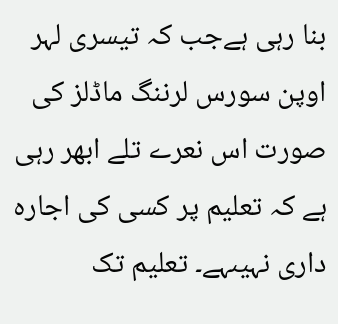بنا رہی ہےجب کہ تیسری لہر اوپن سورس لرننگ ماڈلز کی صورت اس نعرے تلے ابھر رہی ہے کہ تعلیم پر کسی کی اجارہ داری نہیںہے۔ تعلیم تک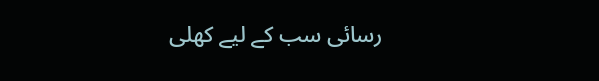رسائی سب کے لیے کھلی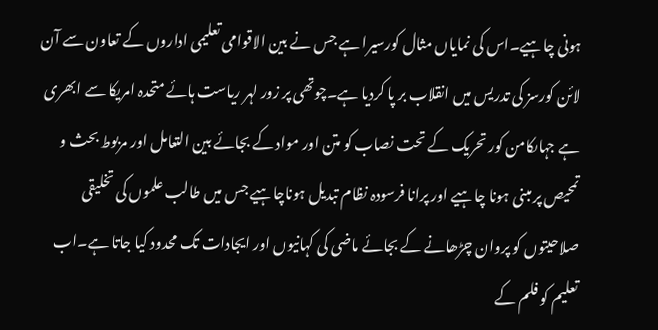ہونی چاہیے۔اس کی نمایاں مثال کورسیرا ہے جس نے بین الاقوامی تعلیمی اداروں کے تعاون سے آن لائن کورسز کی تدریس میں انقلاب بر پا کردیا ہے۔چوتھی پر زور لہر ریاست ہائے متحدہ امریکا سے ابھری ہے جہاںکامن کور تحریک کے تحت نصاب کو متن اور مواد کے بجائے بین التعامل اور مربوط بحث و تمحیص پر مبنی ہونا چاہیے اور پرانا فرسودہ نظام تبدیل ہوناچاہیے جس میں طالب علموں کی تخلیقی صلاحیتوں کو پروان چڑھانے کے بجائے ماضی کی کہانیوں اور ایجادات تک محدود کیا جاتا ہے۔اب تعلیم کو فلم کے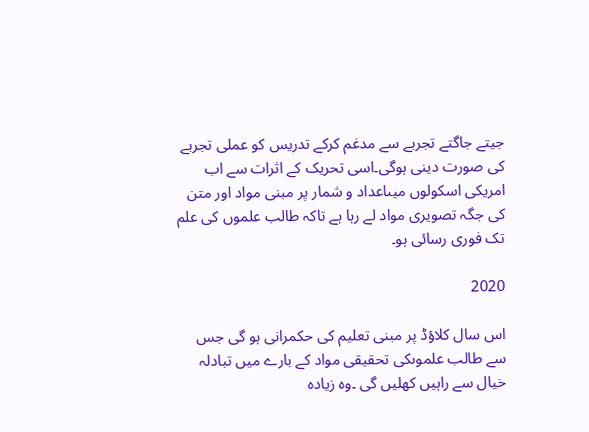جیتے جاگتے تجربے سے مدغم کرکے تدریس کو عملی تجربے کی صورت دینی ہوگی۔اسی تحریک کے اثرات سے اب امریکی اسکولوں میںاعداد و شمار پر مبنی مواد اور متن کی جگہ تصویری مواد لے رہا ہے تاکہ طالب علموں کی علم تک فوری رسائی ہو۔

2020

اس سال کلاؤڈ پر مبنی تعلیم کی حکمرانی ہو گی جس سے طالب علموںکی تحقیقی مواد کے بارے میں تبادلہ خیال سے راہیں کھلیں گی ۔وہ زیادہ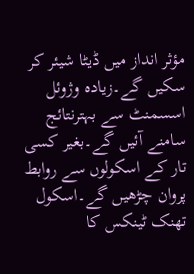مؤثر انداز میں ڈیٹا شیئر کر سکیں گے۔زیادہ وژوئل اسسمنٹ سے بہترنتائج سامنے آئیں گے۔بغیر کسی تار کے اسکولوں سے روابط پروان چڑھیں گے۔اسکول تھنک ٹینکس کا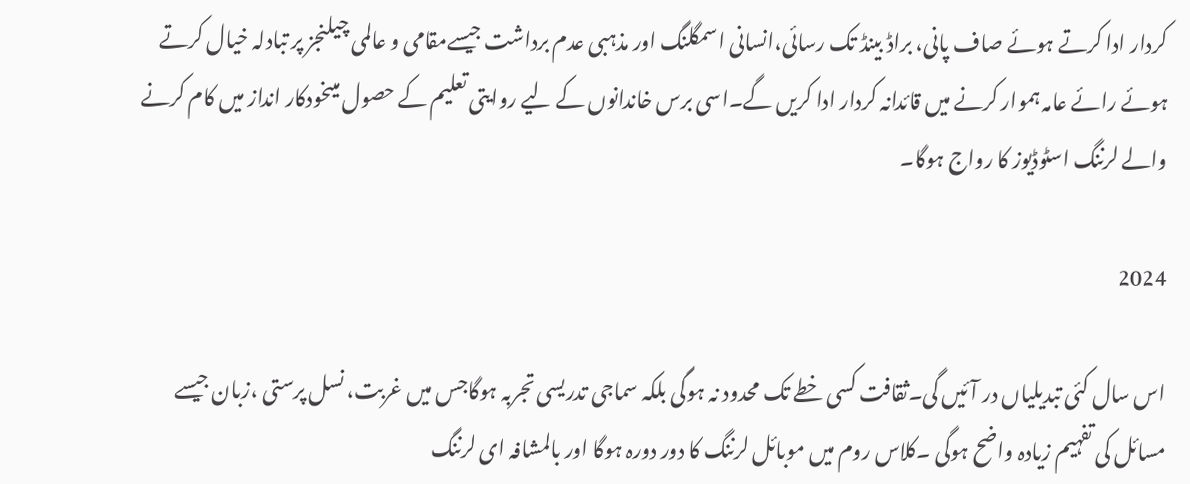کردار ادا کرتے ہوئے صاف پانی، براڈ بینڈ تک رسائی،انسانی اسمگلنگ اور مذہبی عدم برداشت جیسےمقامی و عالمی چیلنجز پر تبادلہ خیال کرتے ہوئے رائے عامہ ہموار کرنے میں قائدانہ کردار ادا کریں گے۔اسی برس خاندانوں کے لیے روایتی تعلیم کے حصول میںخودکار انداز میں کام کرنے والے لرننگ اسٹوڈیوز کا رواج ہوگا۔

2024

اس سال کئی تبدیلیاں در آئیں گی۔ثقافت کسی خطے تک محدود نہ ہوگی بلکہ سماجی تدریسی تجربہ ہوگاجس میں غربت، نسل پرستی ،زبان جیسے مسائل کی تفہیم زیادہ واضح ہوگی ۔کلاس روم میں موبائل لرننگ کا دور دورہ ہوگا اور بالمشافہ ای لرننگ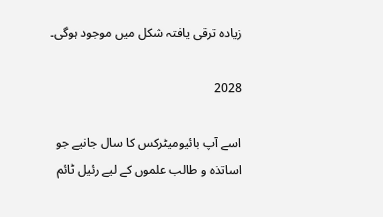زیادہ ترقی یافتہ شکل میں موجود ہوگی۔

2028

اسے آپ بائیومیٹرکس کا سال جانیے جو اساتذہ و طالب علموں کے لیے رئیل ٹائم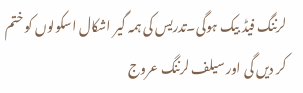لرننگ فیڈ بیک ہوگی۔تدریس کی ہمہ گیر اشکال اسکولوں کو ختم کر دیں گی اور سیلف لرننگ عروج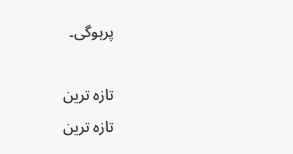پرہوگی۔

تازہ ترین
تازہ ترین